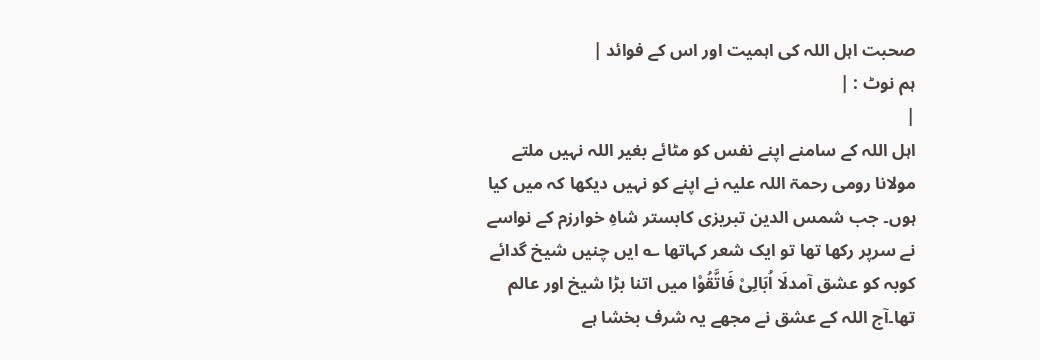صحبت اہل اللہ کی اہمیت اور اس کے فوائد |
ہم نوٹ : |
|
اہل اللہ کے سامنے اپنے نفس کو مٹائے بغیر اللہ نہیں ملتے مولانا رومی رحمۃ اللہ علیہ نے اپنے کو نہیں دیکھا کہ میں کیا ہوں۔ جب شمس الدین تبریزی کابستر شاہِ خوارزم کے نواسے نے سرپر رکھا تھا تو ایک شعر کہاتھا ؎ ایں چنیں شیخ گدائے کوبہ کو عشق آمدلَا اُبَالِیْ فَاتَّقُوْا میں اتنا بڑا شیخ اور عالم تھا۔آج اللہ کے عشق نے مجھے یہ شرف بخشا ہے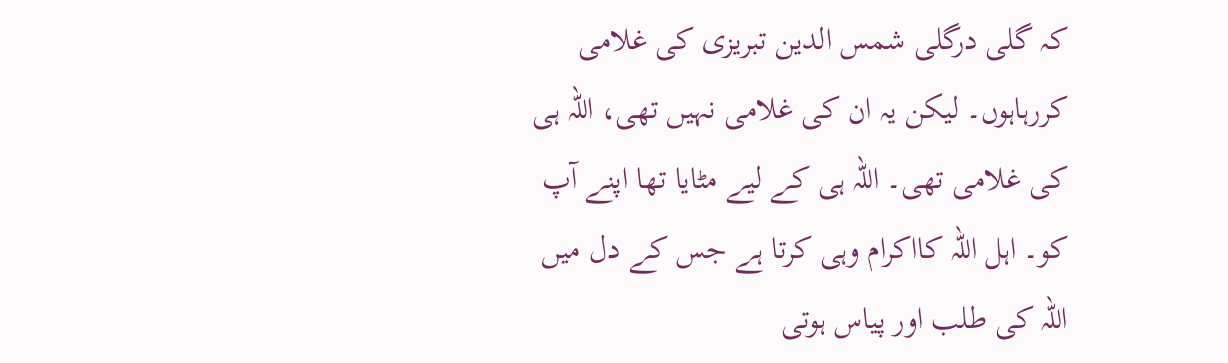کہ گلی درگلی شمس الدین تبریزی کی غلامی کررہاہوں۔ لیکن یہ ان کی غلامی نہیں تھی، اللہ ہی کی غلامی تھی۔ اللہ ہی کے لیے مٹایا تھا اپنے آپ کو۔ اہل اللہ کااکرام وہی کرتا ہے جس کے دل میں اللہ کی طلب اور پیاس ہوتی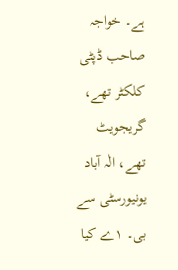ہے۔ خواجہ صاحب ڈپٹی کلکٹر تھے، گریجویٹ تھے، الٰہ آباد یونیورسٹی سے بی۔ ۱ے کیا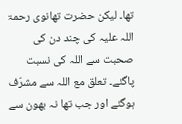تھا۔ لیکن حضرت تھانوی رحمۃ اللہ علیہ کی چند دن کی صحبت سے اللہ کی نسبت پاگئے۔ تعلق مع اللہ سے مشرّف ہوگئے اور جب تھا نہ بھون سے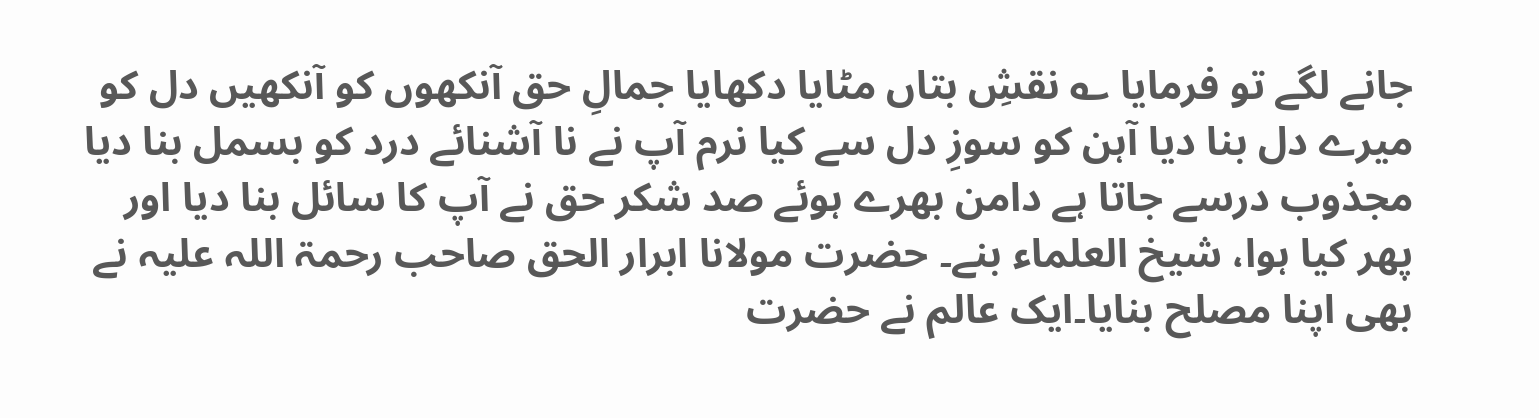جانے لگے تو فرمایا ؎ نقشِ بتاں مٹایا دکھایا جمالِ حق آنکھوں کو آنکھیں دل کو میرے دل بنا دیا آہن کو سوزِ دل سے کیا نرم آپ نے نا آشنائے درد کو بسمل بنا دیا مجذوب درسے جاتا ہے دامن بھرے ہوئے صد شکر حق نے آپ کا سائل بنا دیا اور پھر کیا ہوا، شیخ العلماء بنے۔ حضرت مولانا ابرار الحق صاحب رحمۃ اللہ علیہ نے بھی اپنا مصلح بنایا۔ایک عالم نے حضرت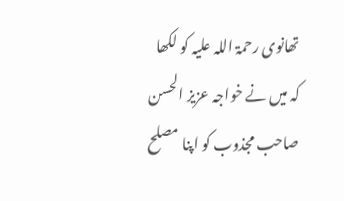تھانوی رحمۃ اللہ علیہ کو لکھا کہ میں نے خواجہ عزیز الحسن صاحب مجذوب کو اپنا مصلح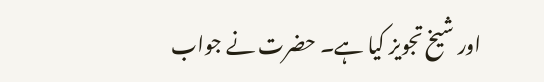اور شیخ تجویز کیا ہے۔ حضرت نے جواب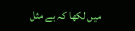میں لکھا کہ بے مثل